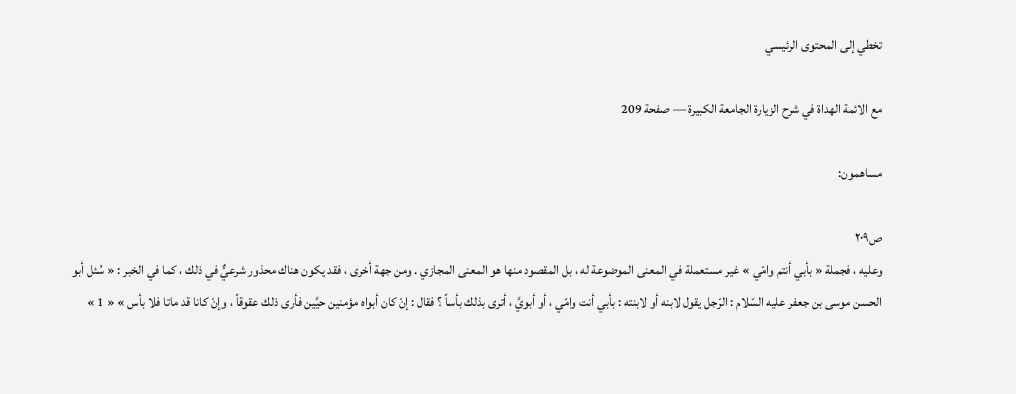تخطي إلى المحتوى الرئيسي

مع الائمة الهداة في شرح الزيارة الجامعة الكبيرة — صفحة 209

مساهمون:

ص٢٠٩
وعليه ، فجملة « بأبي أنتم وامّي » غير مستعملة في المعنى الموضوعة له ، بل المقصود منها هو المعنى المجازي . ومن جهة أخرى ، فقد يكون هناك محذور شرعيٌّ في ذلك ، كما في الخبر : « سُئل أبو الحسن موسى بن جعفر عليه السّلام : الرّجل يقول لابنه أو لابنته : بأبي أنت وامّي ، أو أبويَّ ، أترى بذلك بأساً ؟ فقال : إنْ كان أبواه مؤمنين حيَّين فأرى ذلك عقوقاً ، وإنْ كانا قد ماتا فلا بأس » « 1 »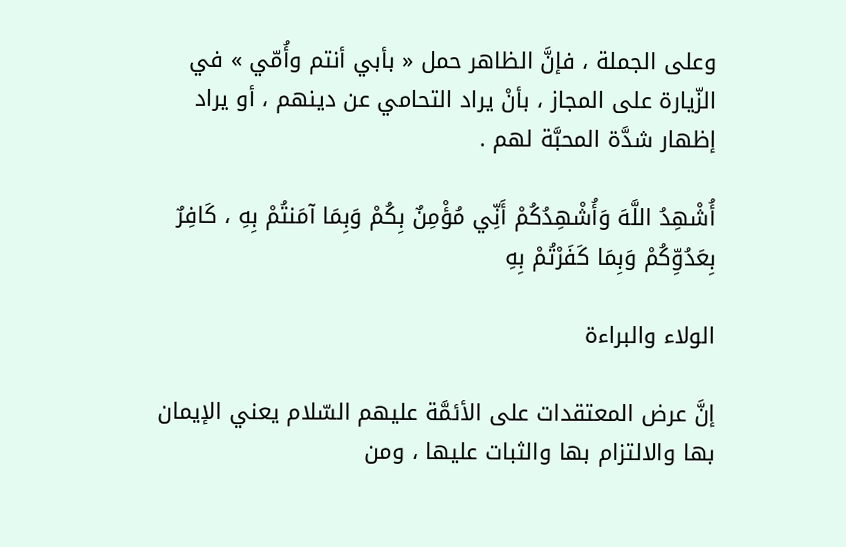وعلى الجملة ، فإنَّ الظاهر حمل « بأبي أنتم وأُمّي » في الزّيارة على المجاز ، بأنْ يراد التحامي عن دينهم ، أو يراد إظهار شدَّة المحبَّة لهم .

أُشْهِدُ اللَّهَ وَأُشْهِدُكُمْ أَنِّي مُؤْمِنٌ بِكُمْ وَبِمَا آمَنتُمْ بِهِ ، كَافِرٌ بِعَدُوِّكُمْ وَبِمَا كَفَرْتُمْ بِهِ

الولاء والبراءة

إنَّ عرض المعتقدات على الأئمَّة عليهم السّلام يعني الإيمان بها والالتزام بها والثبات عليها ، ومن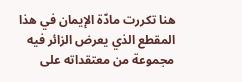هنا تكررت مادّة الإيمان في هذا المقطع الذي يعرض الزائر فيه مجموعة من معتقداته على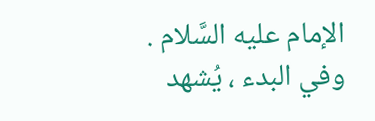الإمام عليه السَّلام . وفي البدء ، يُشهد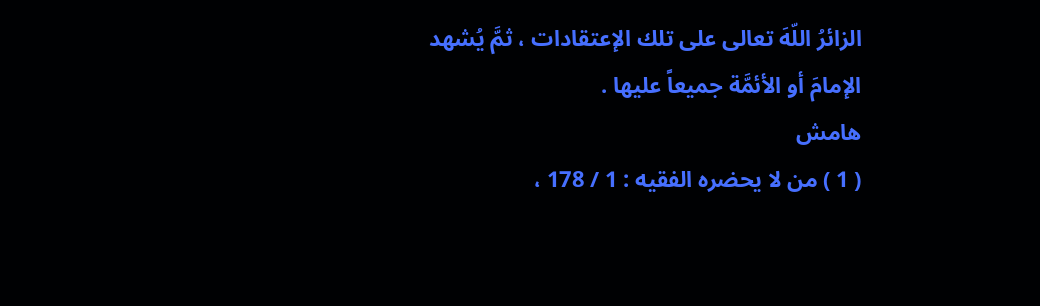الزائرُ اللّهَ تعالى على تلك الإعتقادات ، ثمَّ يُشهد الإمامَ أو الأئمَّة جميعاً عليها .
هامش
( 1 ) من لا يحضره الفقيه : 1 / 178 ،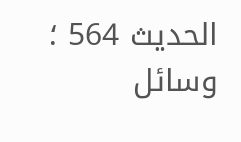الحديث 564 ؛ وسائل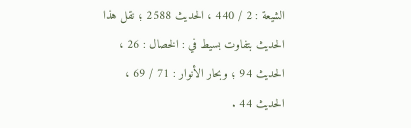الشيعة : 2 / 440 ، الحديث 2588 ؛ نقل هذا الحديث بتفاوت بسيط في : الخصال : 26 ، الحديث 94 ؛ وبحار الأنوار : 71 / 69 ، الحديث 44 .